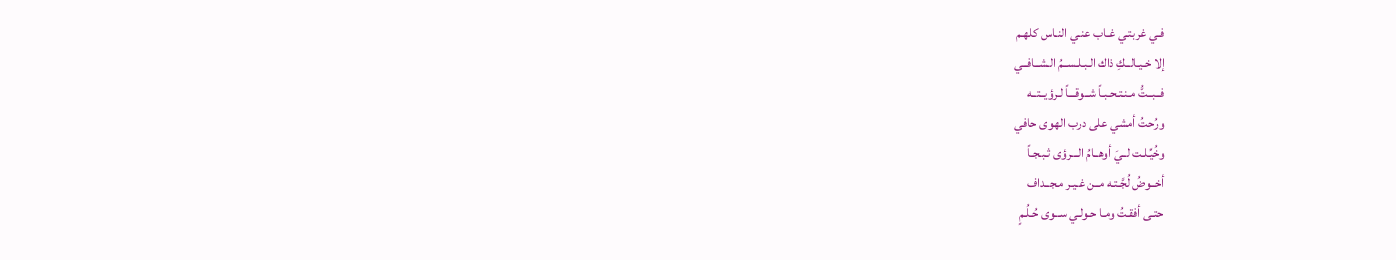فـي غربتـي غـاب عنـي النـاس كلهـم
إلا خـيـالــكِ ذاك الـبـلـســمُ الـشــافــي
فــبــتُّ مـنـتـحـبـاً شــوقـــاً لـرؤيــتــه
ورُحتُ أمشي على درب الهوى حافي
وخُيِّـلـت لــيَ أوهــامُ الـــرؤى ثـبـجـاً
أخــوضُ لُجَّـتـه مــن غـيـر مـجــداف
حتـى أفقـتُ ومـا حـولـي ســوى حُـلُـمٍ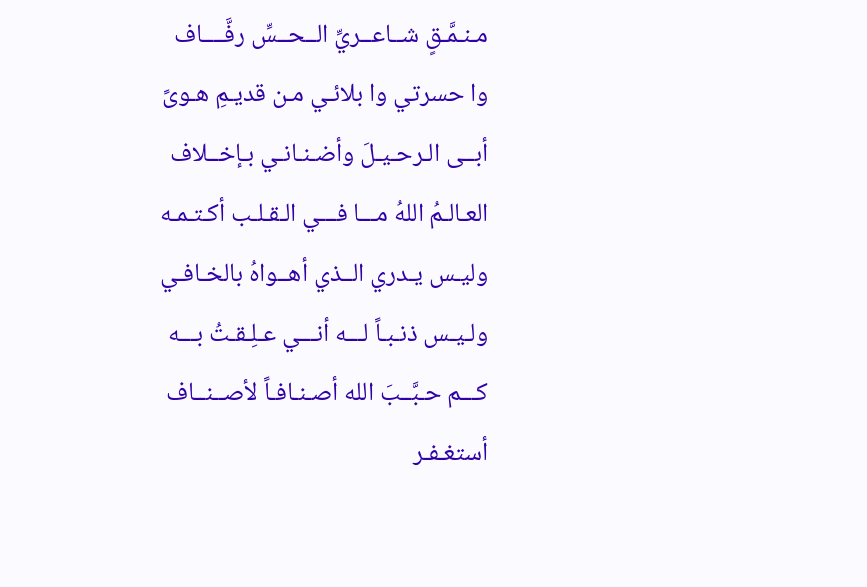مـنـمَّـقٍ شــاعــريِّ الــحــسِّ رفَّــــاف
وا حسرتي وا بلائـي مـن قديـمِ هـوىً
أبــى الـرحـيـلَ وأضـنـانـي بـإخــلاف
العـالـمُ اللهُ مـــا فـــي الـقـلـب أكـتـمـه
وليـس يـدري الــذي أهــواهُ بالخـافـي
ولـيـس ذنـبـاً لـــه أنـــي عـلِـقـتُ بـــه
كـــم حـبَّــبَ الله أصـنـافـاً لأصــنــاف
أستغـفـر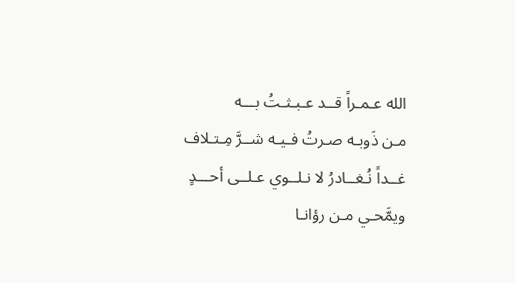الله عـمـراً قــد عـبـثـتُ بـــه
مـن ذَوبـه صـرتُ فـيـه شــرَّ مِـتـلاف
غــداً نُـغــادرُ لا نـلــوي عـلــى أحـــدٍ
ويمَّحـي مـن رؤانـا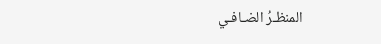المنظـرُ الضـافـي